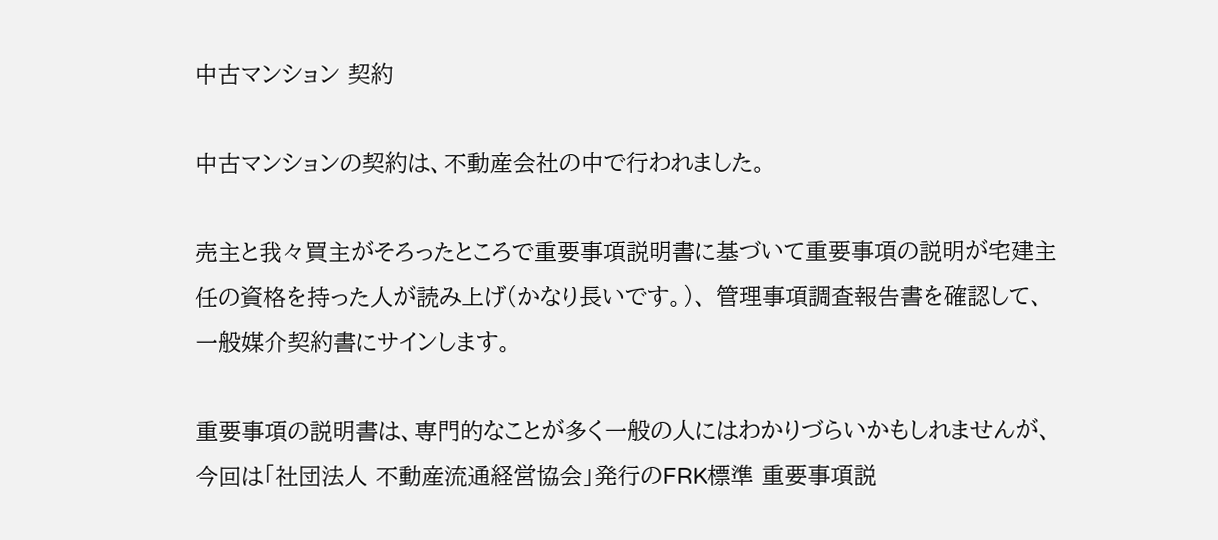中古マンション 契約

中古マンションの契約は、不動産会社の中で行われました。

売主と我々買主がそろったところで重要事項説明書に基づいて重要事項の説明が宅建主任の資格を持った人が読み上げ(かなり長いです。)、 管理事項調査報告書を確認して、 一般媒介契約書にサインします。

重要事項の説明書は、専門的なことが多く一般の人にはわかりづらいかもしれませんが、今回は「社団法人 不動産流通経営協会」発行のFRK標準 重要事項説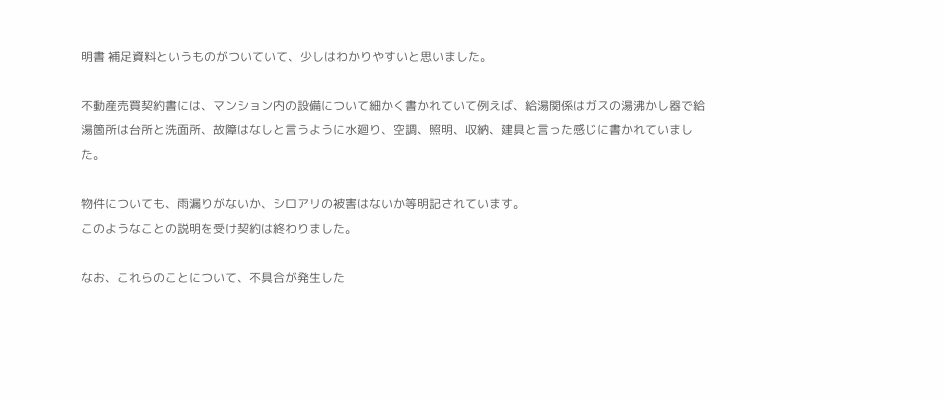明書 補足資料というものがついていて、少しはわかりやすいと思いました。

不動産売買契約書には、マンション内の設備について細かく書かれていて例えば、給湯関係はガスの湯沸かし器で給湯箇所は台所と洗面所、故障はなしと言うように水廻り、空調、照明、収納、建具と言った感じに書かれていました。

物件についても、雨漏りがないか、シロアリの被害はないか等明記されています。
このようなことの説明を受け契約は終わりました。

なお、これらのことについて、不具合が発生した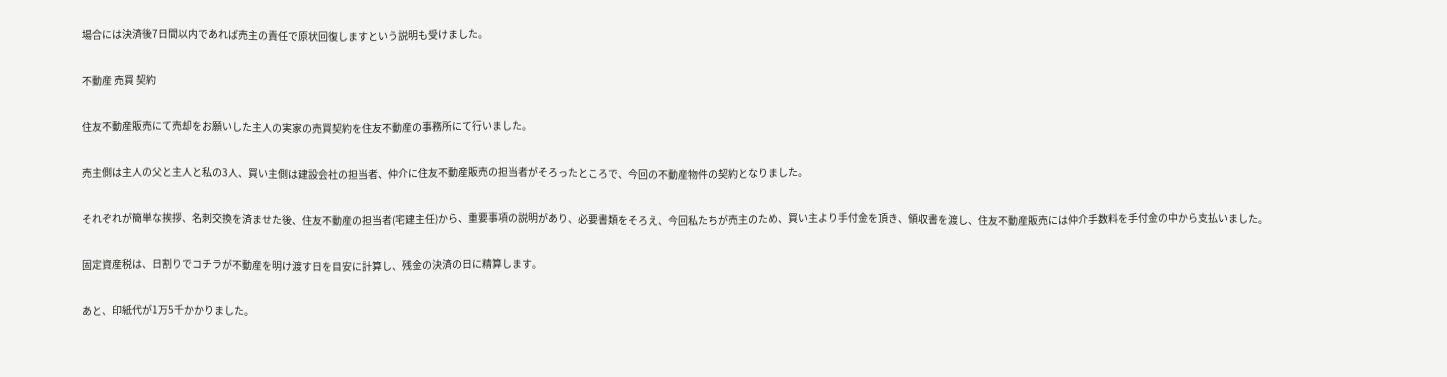場合には決済後7日間以内であれば売主の責任で原状回復しますという説明も受けました。

不動産 売買 契約

住友不動産販売にて売却をお願いした主人の実家の売買契約を住友不動産の事務所にて行いました。

売主側は主人の父と主人と私の3人、買い主側は建設会社の担当者、仲介に住友不動産販売の担当者がそろったところで、今回の不動産物件の契約となりました。

それぞれが簡単な挨拶、名刺交換を済ませた後、住友不動産の担当者(宅建主任)から、重要事項の説明があり、必要書類をそろえ、今回私たちが売主のため、買い主より手付金を頂き、領収書を渡し、住友不動産販売には仲介手数料を手付金の中から支払いました。

固定資産税は、日割りでコチラが不動産を明け渡す日を目安に計算し、残金の決済の日に精算します。

あと、印紙代が1万5千かかりました。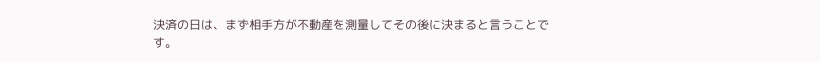決済の日は、まず相手方が不動産を測量してその後に決まると言うことです。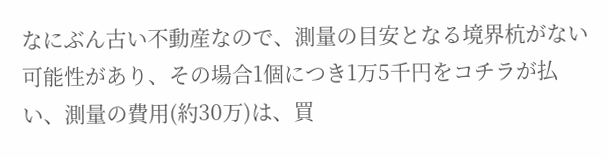なにぶん古い不動産なので、測量の目安となる境界杭がない可能性があり、その場合1個につき1万5千円をコチラが払い、測量の費用(約30万)は、買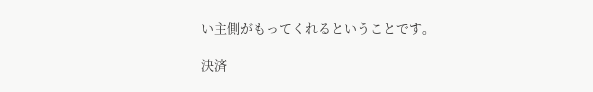い主側がもってくれるということです。

決済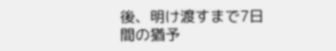後、明け渡すまで7日間の猶予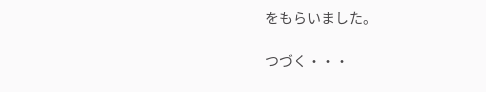をもらいました。

つづく・・・